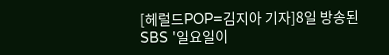[헤럴드POP=김지아 기자]8일 방송된 SBS '일요일이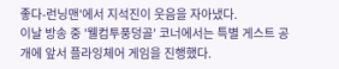좋다-런닝맨'에서 지석진이 웃음을 자아냈다.
이날 방송 중 '웰컴투풍덩골' 코너에서는 특별 게스트 공개에 앞서 플라잉체어 게임을 진행했다.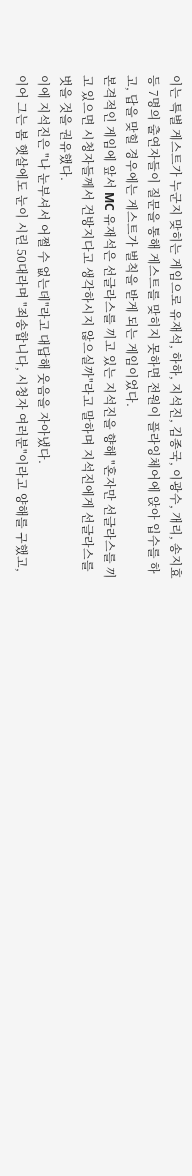이는 특별 게스트가 누군지 맞히는 게임으로 유재석, 하하, 지석진, 김종국, 이광수, 개리, 송지효 등 7명의 출연자들이 질문을 통해 게스트를 맞히지 못하면 전원이 플라잉체어에 앉아 입수를 하고, 답을 맞힐 경우에는 게스트가 벌칙을 받게 되는 게임이었다.
본격적인 게임에 앞서 MC 유재석은 선글라스를 끼고 있는 지석진을 향해 "혼자만 선글라스를 끼고 있으면 시청자들께서 건방지다고 생각하시지 않으실까"라고 말하며 지석진에게 선글라스를 벗을 것을 권유했다.
이에 지석진은 "나 눈부셔서 어쩔 수 없는데"라고 대답해 웃음을 자아냈다.
이어 그는 봄 햇살에도 눈이 시린 50대라며 "죄송합니다, 시청자 여러분"이라고 양해를 구했고,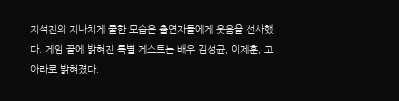지석진의 지나치게 쿨한 모습은 출연자들에게 웃음을 선사했다. 게임 끝에 밝혀진 특별 게스트는 배우 김성균, 이제훈, 고아라로 밝혀졌다.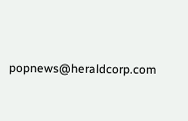popnews@heraldcorp.com